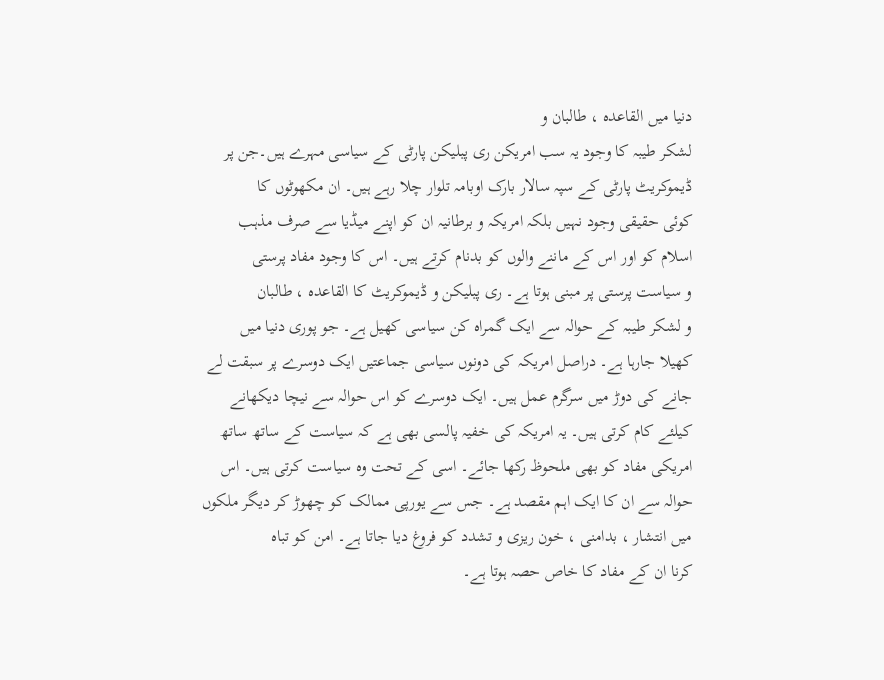دنیا میں القاعدہ ، طالبان و
لشکر طیبہ کا وجود یہ سب امریکن ری پبلیکن پارٹی کے سیاسی مہرے ہیں۔جن پر
ڈیموکریٹ پارٹی کے سپہ سالار بارک اوبامہ تلوار چلا رہے ہیں۔ ان مکھوٹوں کا
کوئی حقیقی وجود نہیں بلکہ امریکہ و برطانیہ ان کو اپنے میڈیا سے صرف مذہب
اسلام کو اور اس کے ماننے والوں کو بدنام کرتے ہیں۔ اس کا وجود مفاد پرستی
و سیاست پرستی پر مبنی ہوتا ہے۔ ری پبلیکن و ڈیموکریٹ کا القاعدہ ، طالبان
و لشکر طیبہ کے حوالہ سے ایک گمراہ کن سیاسی کھیل ہے۔ جو پوری دنیا میں
کھیلا جارہا ہے۔ دراصل امریکہ کی دونوں سیاسی جماعتیں ایک دوسرے پر سبقت لے
جانے کی دوڑ میں سرگرم عمل ہیں۔ ایک دوسرے کو اس حوالہ سے نیچا دیکھانے
کیلئے کام کرتی ہیں۔ یہ امریکہ کی خفیہ پالسی بھی ہے کہ سیاست کے ساتھ ساتھ
امریکی مفاد کو بھی ملحوظ رکھا جائے۔ اسی کے تحت وہ سیاست کرتی ہیں۔ اس
حوالہ سے ان کا ایک اہم مقصد ہے۔ جس سے یورپی ممالک کو چھوڑ کر دیگر ملکوں
میں انتشار ، بدامنی ، خون ریزی و تشدد کو فروغ دیا جاتا ہے۔ امن کو تباہ
کرنا ان کے مفاد کا خاص حصہ ہوتا ہے۔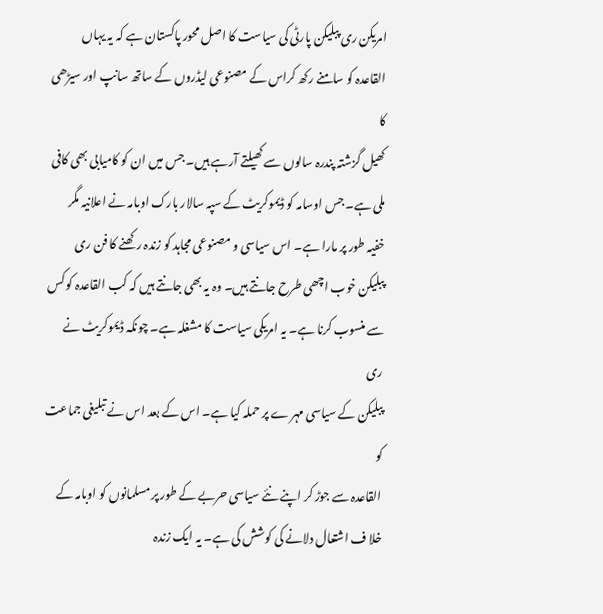امریکن ری پبلیکن پارٹی کی سیاست کا اصل محور پاکستان ہے کہ یہ یہاں
القاعدہ کو سامنے رکھ کراس کے مصنوعی لیڈروں کے ساتھ سانپ اور سیڑھی کا
کھیل گزشتہ پندرہ سالوں سے کھیلتے آرہے ہیں۔ جس میں ان کو کامیابی بھی کافی
ملی ہے۔ جس اوسامہ کو ڈیموکریٹ کے سپہ سالار بارک اوبامہ نے اعلانیہ مگر
خفیہ طور پر مارا ہے۔ اس سیاسی و مصنوعی مجاہد کو زندہ رکھنے کا فن ری
پبلیکن خوب اچھی طرح جانتے ہیں۔ وہ یہ بھی جانتے ہیں کہ کب القاعدہ کو کس
سے منسوب کرنا ہے۔ یہ امریکی سیاست کا مشغلہ ہے۔ چونکہ ڈیموکریٹ نے ری
پبلیکن کے سیاسی مہر ے پر حملہ کیا ہے۔ اس کے بعد اس نے تبلیغی جماعت کو
القاعدہ سے جوڑ کر اپنے نئے سیاسی حربے کے طور پر مسلمانوں کو اوبامہ کے
خلا ف اشتعال دلانے کی کوشش کی ہے۔ یہ ایک زندہ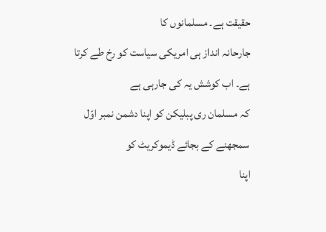حقیقت ہے۔ مسلمانوں کا
جارحانہ انداز ہی امریکی سیاست کو رخ طے کرتا ہے۔ اب کوشش یہ کی جارہی ہے
کہ مسلمان ری پبلیکن کو اپنا دشمن نمبر اوّل سمجھنے کے بجائے ڈیموکریٹ کو
اپنا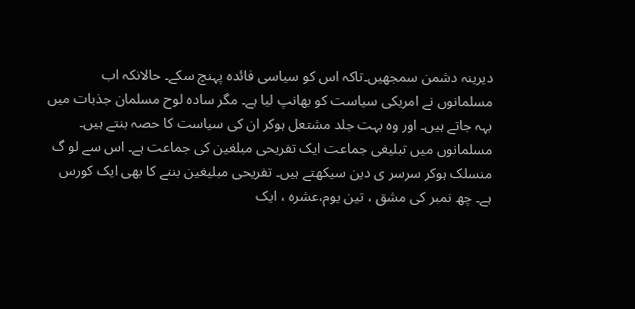دیرینہ دشمن سمجھیں۔تاکہ اس کو سیاسی فائدہ پہنچ سکے۔ حالانکہ اب
مسلمانوں نے امریکی سیاست کو بھانپ لیا ہے۔ مگر سادہ لوح مسلمان جذبات میں
بہہ جاتے ہیں۔ اور وہ بہت جلد مشتعل ہوکر ان کی سیاست کا حصہ بنتے ہیں۔
مسلمانوں میں تبلیغی جماعت ایک تفریحی مبلغین کی جماعت ہے۔ اس سے لو گ
منسلک ہوکر سرسر ی دین سیکھتے ہیں۔ تفریحی مبلیغین بننے کا بھی ایک کورس
ہے۔ چھ نمبر کی مشق ، تین یوم،عشرہ ، ایک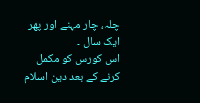چلہ، چار مہنے اور پھر ایک سال ۔
اس کورس کو مکمل کرنے کے بعد دین اسلام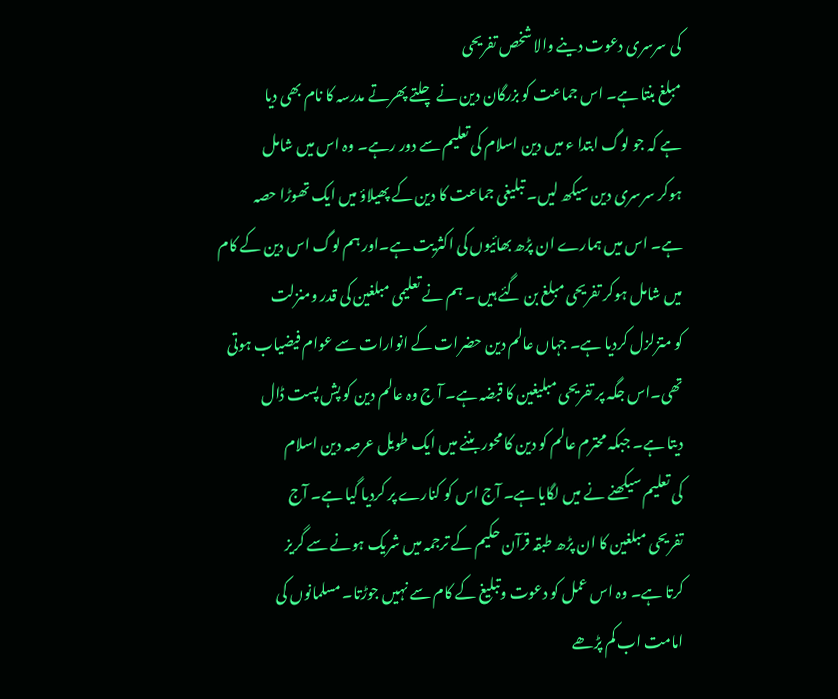کی سرسری دعوت دینے والا شخص تفریحی
مبلغ بنتا ہے۔ اس جماعت کو بزرگان دین نے چلتے پھرتے مدرسہ کا نام بھی دیا
ہے کہ جو لوگ ابتدا ء میں دین اسلام کی تعلیم سے دور رہے۔ وہ اس میں شامل
ہوکر سرسری دین سیکھ لیں۔ تبلیغی جماعت کا دین کے پھیلاؤ میں ایک تھوڑا حصہ
ہے۔ اس میں ہمارے ان پڑھ بھائیوں کی اکثریت ہے۔اور ہم لوگ اس دین کے کام
میں شامل ہوکر تفریحی مبلغ بن گئے ہیں ۔ ہم نے تعلیمی مبلغین کی قدر ومنزلت
کو متزلزل کردیا ہے۔ جہاں عالم دین حضرات کے انوارات سے عوام فیضیاب ہوتی
تھی۔اس جگہ پر تفریحی مبلیغین کا قبضہ ہے۔ آ ج وہ عالم دین کو پش پست ڈال
دیتا ہے۔ جبکہ محترم عالم کو دین کا محور بننے میں ایک طویل عرصہ دین اسلام
کی تعلیم سیکھنے نے میں لگایا ہے۔ آج اس کو کنارے پر کردیا گیا ہے۔ آج
تفریحی مبلغین کا ان پڑھ طبقہ قرآن حکیم کے ترجمہ میں شریک ہونے سے گریز
کرتا ہے۔ وہ اس عمل کو دعوت وتبلیغ کے کام سے نہیں جوڑتا۔ مسلمانوں کی
امامت اب کم پڑھے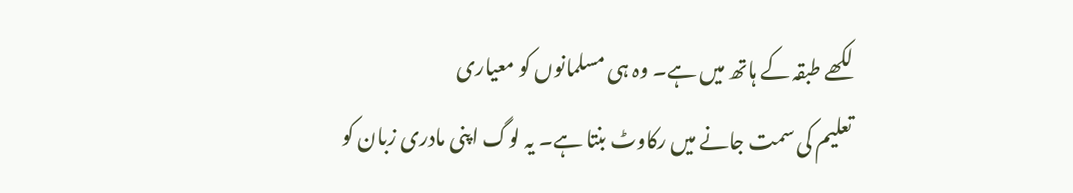لکھے طبقہ کے ہاتھ میں ہے۔ وہ ہی مسلمانوں کو معیاری
تعلیم کی سمت جانے میں رکاوٹ بنتا ہے۔ یہ لوگ اپنی مادری زبان کو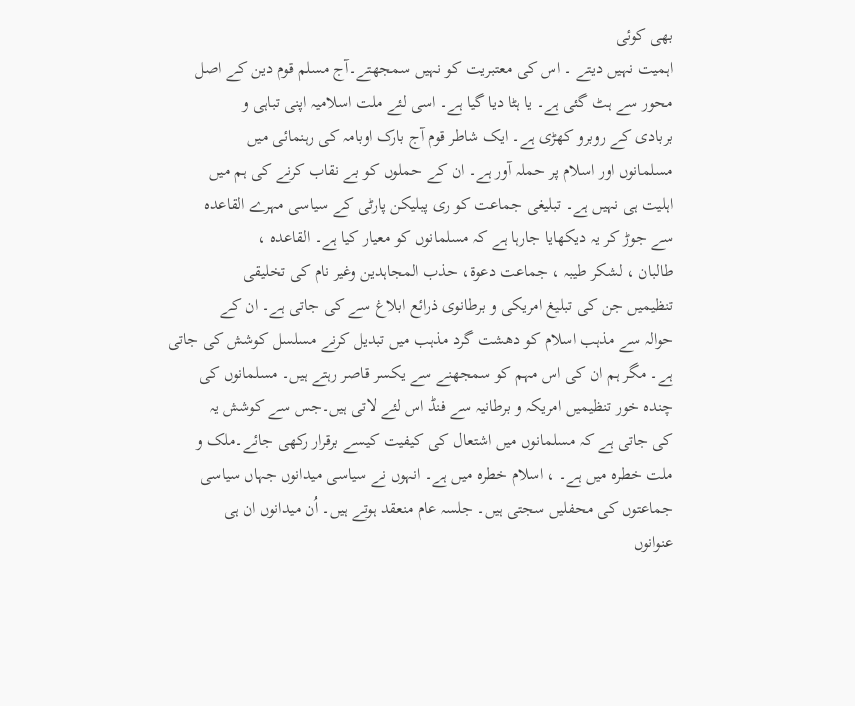بھی کوئی
اہمیت نہیں دیتے ۔ اس کی معتبریت کو نہیں سمجھتے۔آج مسلم قوم دین کے اصل
محور سے ہٹ گئی ہے۔ یا ہٹا دیا گیا ہے۔ اسی لئے ملت اسلامیہ اپنی تباہی و
بربادی کے روبرو کھڑی ہے۔ ایک شاطر قوم آج بارک اوبامہ کی رہنمائی میں
مسلمانوں اور اسلام پر حملہ آور ہے۔ ان کے حملوں کو بے نقاب کرنے کی ہم میں
اہلیت ہی نہیں ہے۔ تبلیغی جماعت کو ری پبلیکن پارٹی کے سیاسی مہرے القاعدہ
سے جوڑ کر یہ دیکھایا جارہا ہے کہ مسلمانوں کو معیار کیا ہے۔ القاعدہ ،
طالبان ، لشکر طیبہ ، جماعت دعوة، حذب المجاہدین وغیر نام کی تخلیقی
تنظیمیں جن کی تبلیغ امریکی و برطانوی ذرائع ابلاغ سے کی جاتی ہے۔ ان کے
حوالہ سے مذہب اسلام کو دھشت گرد مذہب میں تبدیل کرنے مسلسل کوشش کی جاتی
ہے۔ مگر ہم ان کی اس مہم کو سمجھنے سے یکسر قاصر رہتے ہیں۔ مسلمانوں کی
چندہ خور تنظیمیں امریکہ و برطانیہ سے فنڈ اس لئے لاتی ہیں۔جس سے کوشش یہ
کی جاتی ہے کہ مسلمانوں میں اشتعال کی کیفیت کیسے برقرار رکھی جائے۔ملک و
ملت خطرہ میں ہے۔ ، اسلام خطرہ میں ہے۔ انہوں نے سیاسی میدانوں جہاں سیاسی
جماعتوں کی محفلیں سجتی ہیں۔ جلسہ عام منعقد ہوتے ہیں۔ اُن میدانوں ان ہی
عنوانوں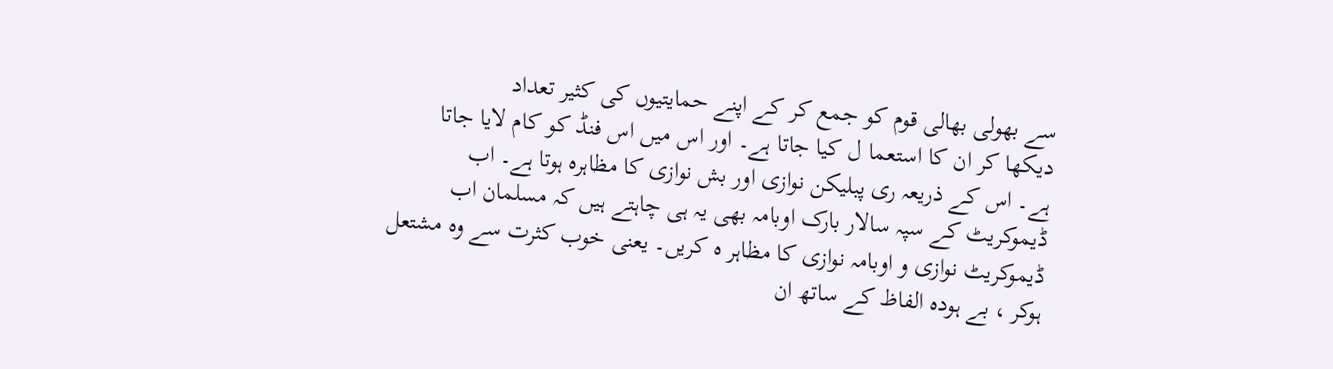سے بھولی بھالی قوم کو جمع کر کے اپنے حمایتیوں کی کثیر تعداد
دیکھا کر ان کا استعما ل کیا جاتا ہے۔ اور اس میں اس فنڈ کو کام لایا جاتا
ہے۔ اس کے ذریعہ ری پبلیکن نوازی اور بش نوازی کا مظاہرہ ہوتا ہے۔ اب
ڈیموکریٹ کے سپہ سالار بارک اوبامہ بھی یہ ہی چاہتے ہیں کہ مسلمان اب
ڈیموکریٹ نوازی و اوبامہ نوازی کا مظاہر ہ کریں۔ یعنی خوب کثرت سے وہ مشتعل
ہوکر ، بے ہودہ الفاظ کے ساتھ ان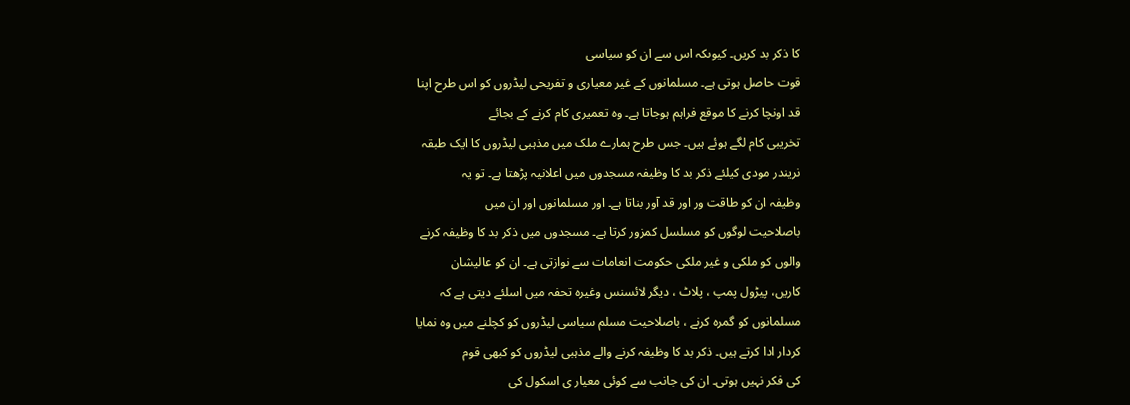کا ذکر بد کریں۔ کیوںکہ اس سے ان کو سیاسی
قوت حاصل ہوتی ہے۔ مسلمانوں کے غیر معیاری و تفریحی لیڈروں کو اس طرح اپنا
قد اونچا کرنے کا موقع فراہم ہوجاتا ہے۔ وہ تعمیری کام کرنے کے بجائے
تخریبی کام لگے ہوئے ہیں۔ جس طرح ہمارے ملک میں مذہبی لیڈروں کا ایک طبقہ
نریندر مودی کیلئے ذکر بد کا وظیفہ مسجدوں میں اعلانیہ پڑھتا ہے۔ تو یہ
وظیفہ ان کو طاقت ور اور قد آور بناتا ہے۔ اور مسلمانوں اور ان میں
باصلاحیت لوگوں کو مسلسل کمزور کرتا ہے۔ مسجدوں میں ذکر بد کا وظیفہ کرنے
والوں کو ملکی و غیر ملکی حکومت انعامات سے نوازتی ہے۔ ان کو عالیشان
کاریں، پیڑول پمپ ، پلاٹ ، دیگر لائسنس وغیرہ تحفہ میں اسلئے دیتی ہے کہ
مسلمانوں کو گمرہ کرنے ، باصلاحیت مسلم سیاسی لیڈروں کو کچلنے میں وہ نمایا
کردار ادا کرتے ہیں۔ ذکر بد کا وظیفہ کرنے والے مذہبی لیڈروں کو کبھی قوم
کی فکر نہیں ہوتی۔ ان کی جانب سے کوئی معیار ی اسکول کی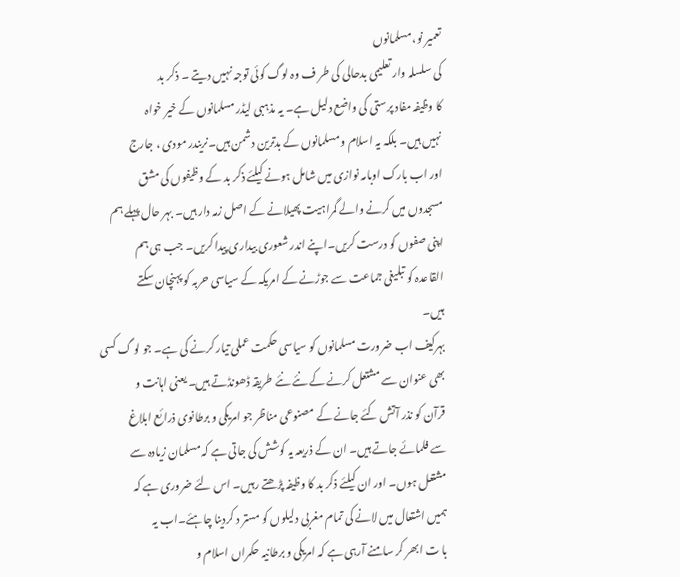تعمیر نو، مسلمانوں
کی سلسلہ وار تعلیمی بدحالی کی طر ف وہ لوگ کوئی توجہ نہیں دیتے ۔ ذکر بد
کا وظیفہ مفاد پرستی کی واضع دلیل ہے۔ یہ مذہبی لیڈر مسلمانوں کے خیر خواہ
نہیں ہیں۔ بلکہ یہ اسلام و مسلمانوں کے بدترین دشمن ہیں۔نریندر مودی ، جارج
اور اب بارک اوبامہ نوازی میں شامل ہونے کیلئے ذکر بد کے وظیفوں کی مشق
مسجدوں میں کرنے والے گمراہیت پھیلانے کے اصل زمہ دار ہیں۔ بہر حال پہلے ہم
اپنی صفوں کو درست کریں۔اپنے اندر شعوری بیداری پیدا کریں۔ جب ہی ہم
القاعدہ کو تبلیغی جماعت سے جوڑنے کے امریکہ کے سیاسی حربہ کو پہنچان سکتے
ہیں۔
بہرکیف اب ضرورت مسلمانوں کو سیاسی حکمت عملی تیار کرنے کی ہے۔ جو لو گ کسی
بھی عنوان سے مشتعل کرنے کے نئے نئے طریقہ ڈھونڈتے ہیں۔ یعنی اہانت و
قرآن کو نذر آتش کئے جانے کے مصنوعی مناظر جو امریکی و برطانوی ذرائع ابلاغ
سے فلمائے جاتے ہیں۔ ان کے ذریعہ یہ کوشش کی جاتی ہے کہ مسلمان زیادہ سے
مشتعل ہوں۔ اور ان کیلئے ذکر بد کا وظیفہ پڑھتے رہیں۔ اس لئے ضروری ہے کہ
ہمیں اشتعال میں لانے کی تمام مغربی دلیلوں کو مستر د کردینا چاہئے۔اب یہ
با ت ابھر کر سامنے آرہی ہے کہ امریکی و برطانیہ حکمراں اسلام و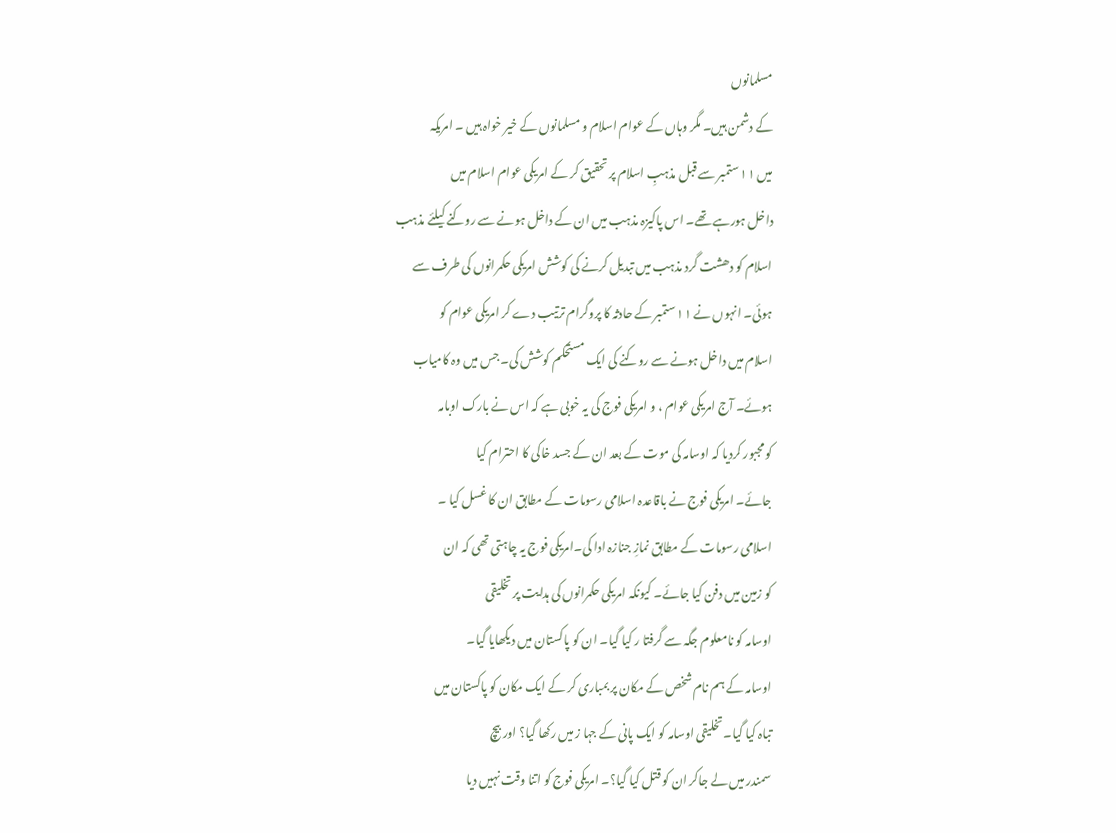مسلمانوں
کے دشمن ہیں۔ مگر وہاں کے عوام اسلام و مسلمانوں کے خیر خواہ ہیں ۔ امریکہ
میں ۱۱ ستمبر سے قبل مذہبِ اسلام پر تحقیق کر کے امریکی عوام اسلام میں
داخل ہورہے تھے۔ اس پاکیزہ مذہب میں ان کے داخل ہونے سے روکنے کیلئے مذہب
اسلام کو دھشت گرد مذہب میں تبدیل کرنے کی کوشش امریکی حکمرانوں کی طرف سے
ہوئی۔ انہوں نے ۱۱ ستمبر کے حادثہ کا پروگرام ترتیب دے کر امریکی عوام کو
اسلام میں داخل ہونے سے روکنے کی ایک مستحکم کوشش کی۔ جس میں وہ کامیاب
ہوئے۔ آج امریکی عوام ، و امریکی فوج کی یہ خوبی ہے کہ اس نے بارک اوبامہ
کو مجبور کردیا کہ اوسامہ کی موت کے بعد ان کے جسد خاکی کا احترام کیا
جائے۔ امریکی فوج نے باقاعدہ اسلامی رسومات کے مطابق ان کا غسل کیا ۔
اسلامی رسومات کے مطابق نمازِ جنازہ ادا کی۔امریکی فوج یہ چاہتی تھی کہ ان
کو زمین میں دفن کیا جائے۔ کیونکہ امریکی حکمرانوں کی ہدایت پر تخلیقی
اوسامہ کو نامعلوم جگہ سے گرفتا ر کیا گیا۔ ان کو پاکستان میں دیکھایا گیا۔
اوسامہ کے ہم نام شخص کے مکان پر بمباری کر کے ایک مکان کو پاکستان میں
تباہ کیا گیا۔ تخلیقی اوسامہ کو ایک پانی کے جہا ز میں رکھا گیا؟ اور بیچ
سمندر میں لے جاکر ان کو قتل کیا گیا؟۔ امریکی فوج کو اتنا وقت نہیں دیا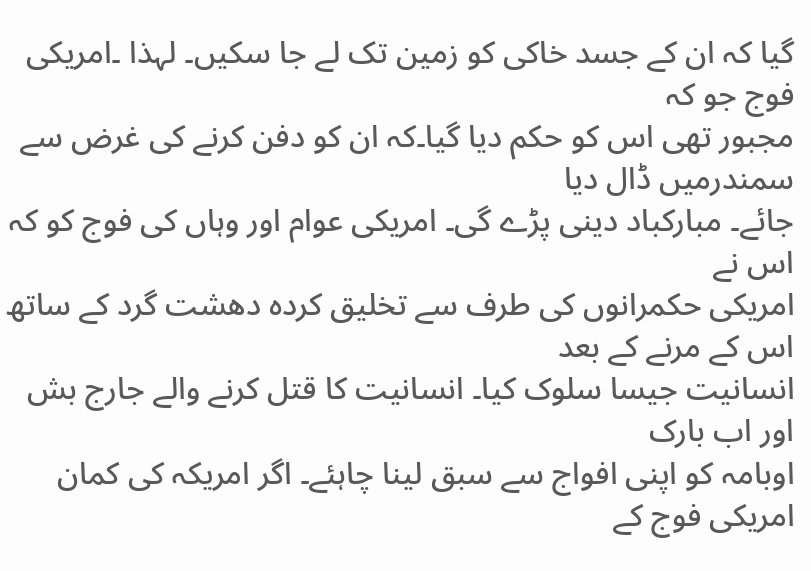گیا کہ ان کے جسد خاکی کو زمین تک لے جا سکیں۔ لہذا ۔امریکی فوج جو کہ
مجبور تھی اس کو حکم دیا گیا۔کہ ان کو دفن کرنے کی غرض سے سمندرمیں ڈال دیا
جائے۔ مبارکباد دینی پڑے گی۔ امریکی عوام اور وہاں کی فوج کو کہ اس نے
امریکی حکمرانوں کی طرف سے تخلیق کردہ دھشت گرد کے ساتھ اس کے مرنے کے بعد
انسانیت جیسا سلوک کیا۔ انسانیت کا قتل کرنے والے جارج بش اور اب بارک
اوبامہ کو اپنی افواج سے سبق لینا چاہئے۔ اگر امریکہ کی کمان امریکی فوج کے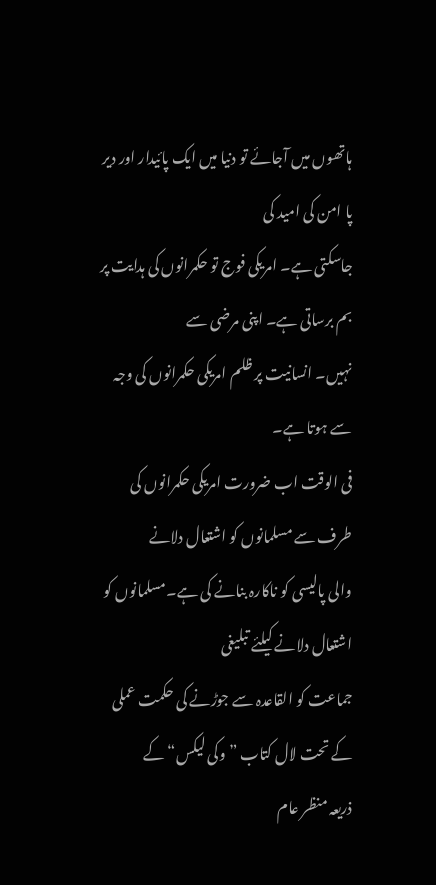ہاتھوں میں آجائے تو دنیا میں ایک پائیدار اور دیر پا امن کی امید کی
جاسکتی ہے۔ امریکی فوج تو حکمرانوں کی ہدایت پر بم برساتی ہے۔ اپنی مرضی سے
نہیں۔ انسانیت پر ظلم امریکی حکمرانوں کی وجہ سے ہوتا ہے۔
فی الوقت اب ضرورت امریکی حکمرانوں کی طرف سے مسلمانوں کو اشتعال دلانے
والی پالیسی کو ناکارہ بنانے کی ہے۔مسلمانوں کو اشتعال دلانے کیلئے تبلیغی
جماعت کو القاعدہ سے جوڑنے کی حکمت عملی کے تحت لال کتاب ”وکی لیکس“ کے
ذریعہ منظر عام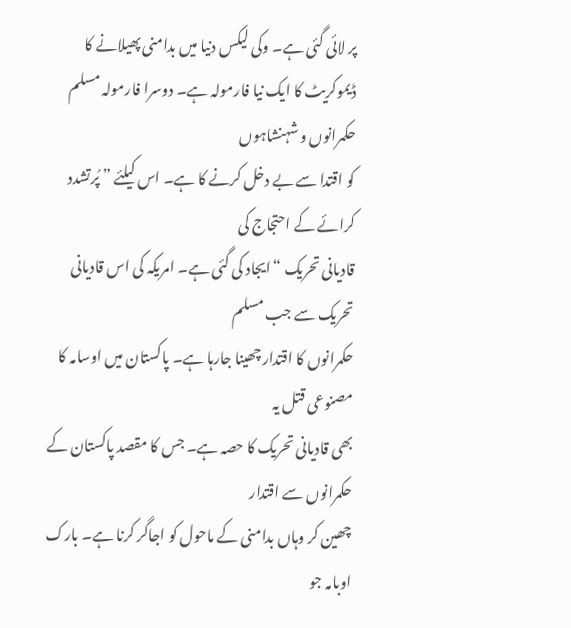پر لائی گئی ہے۔ وکی لیکس دنیا میں بدامنی پھیلانے کا
ڈیموکریٹ کا ایک نیا فارمولہ ہے۔ دوسرا فارمولہ مسلم حکمرانوں و شہنشاہوں
کو اقتدا سے بے دخل کرنے کا ہے۔ اس کیلئے ” پُرتشدد کرائے کے احتجاج کی
قادیانی تحریک “ایجاد کی گئی ہے۔ امریکہ کی اس قادیانی تحریک سے جب مسلم
حکمرانوں کا اقتدار چھینا جارہا ہے۔ پاکستان میں اوسامہ کا مصنوعی قتل یہ
بھی قادیانی تحریک کا حصہ ہے۔ جس کا مقصد پاکستان کے حکمرانوں سے اقتدار
چھین کر وہاں بدامنی کے ماحول کو اجاگر کرنا ہے۔ بارک اوبامہ جو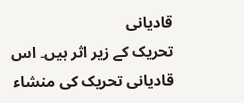قادیانی
تحریک کے زیر اثر ہیں۔ اس قادیانی تحریک کی منشاء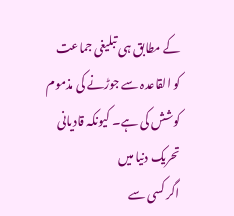کے مطابق ہی تبلیغی جماعت
کو القاعدہ سے جوڑنے کی مذموم کوشش کی ہے۔ کیونکہ قادیانی تحریک دنیا میں
اگر کسی سے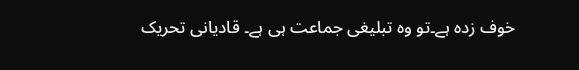خوف زدہ ہے۔تو وہ تبلیغی جماعت ہی ہے۔ قادیانی تحریک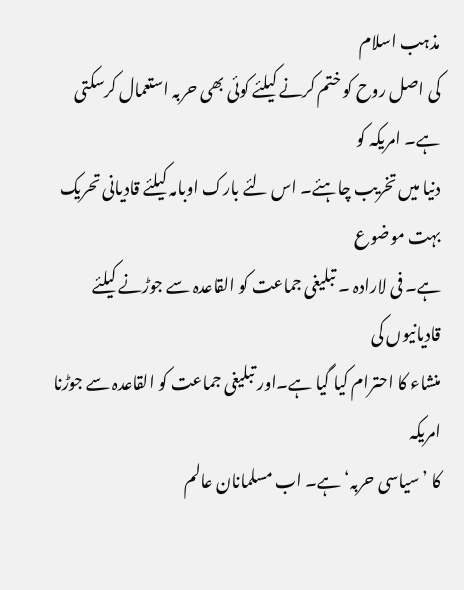مذہب اسلام
کی اصل روح کو ختم کرنے کیلئے کوئی بھی حربہ استعمال کرسکتی ہے۔ امریکہ کو
دنیا میں تخریب چاہئے۔ اس لئے بارک اوبامہ کیلئے قادیانی تحریک بہت موضوع
ہے۔ فی لارادہ ۔ تبلیغی جماعت کو القاعدہ سے جوڑنے کیلئے قادیانیوں کی
منشاء کا احترام کیا گیا ہے۔اور تبلیغی جماعت کو القاعدہ سے جوڑنا امریکہ
کا ’سیاسی حربہ‘ ہے۔ اب مسلمانان عالم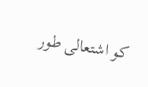کو اشتعالی طور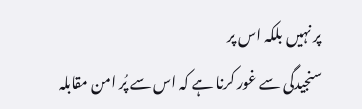پر نہیں بلکہ اس پر
سنجیدگی سے غور کرنا ہے کہ اس سے پُر امن مقابلہ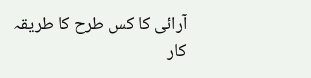آرائی کا کس طرح کا طریقہ
کار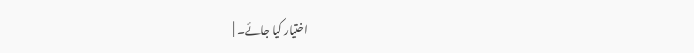اختیار کیا جائے۔ |